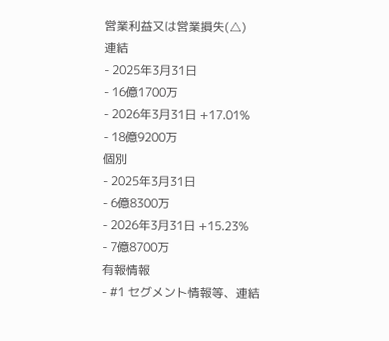営業利益又は営業損失(△)
連結
- 2025年3月31日
- 16億1700万
- 2026年3月31日 +17.01%
- 18億9200万
個別
- 2025年3月31日
- 6億8300万
- 2026年3月31日 +15.23%
- 7億8700万
有報情報
- #1 セグメント情報等、連結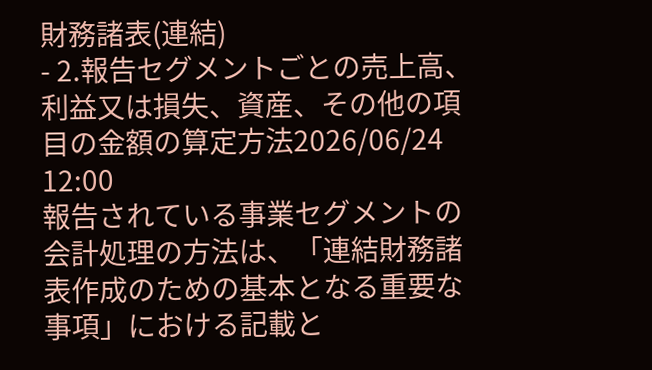財務諸表(連結)
- 2.報告セグメントごとの売上高、利益又は損失、資産、その他の項目の金額の算定方法2026/06/24 12:00
報告されている事業セグメントの会計処理の方法は、「連結財務諸表作成のための基本となる重要な事項」における記載と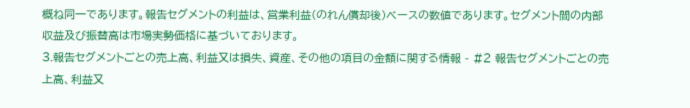概ね同一であります。報告セグメントの利益は、営業利益(のれん償却後)ベースの数値であります。セグメント間の内部収益及び振替高は市場実勢価格に基づいております。
3.報告セグメントごとの売上高、利益又は損失、資産、その他の項目の金額に関する情報 - #2 報告セグメントごとの売上高、利益又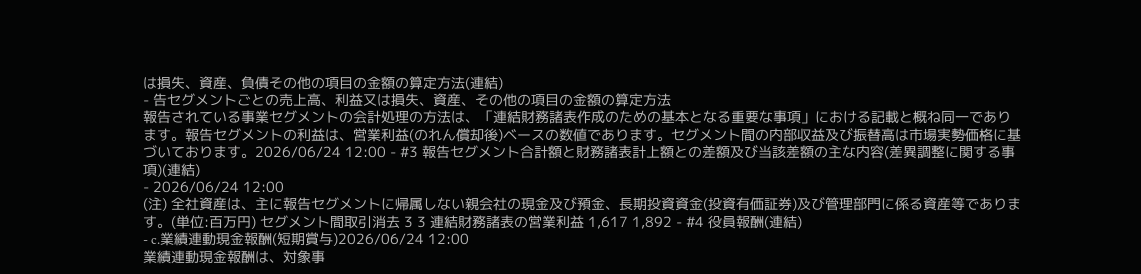は損失、資産、負債その他の項目の金額の算定方法(連結)
- 告セグメントごとの売上高、利益又は損失、資産、その他の項目の金額の算定方法
報告されている事業セグメントの会計処理の方法は、「連結財務諸表作成のための基本となる重要な事項」における記載と概ね同一であります。報告セグメントの利益は、営業利益(のれん償却後)ベースの数値であります。セグメント間の内部収益及び振替高は市場実勢価格に基づいております。2026/06/24 12:00 - #3 報告セグメント合計額と財務諸表計上額との差額及び当該差額の主な内容(差異調整に関する事項)(連結)
- 2026/06/24 12:00
(注) 全社資産は、主に報告セグメントに帰属しない親会社の現金及び預金、長期投資資金(投資有価証券)及び管理部門に係る資産等であります。(単位:百万円) セグメント間取引消去 3 3 連結財務諸表の営業利益 1,617 1,892 - #4 役員報酬(連結)
- c.業績連動現金報酬(短期賞与)2026/06/24 12:00
業績連動現金報酬は、対象事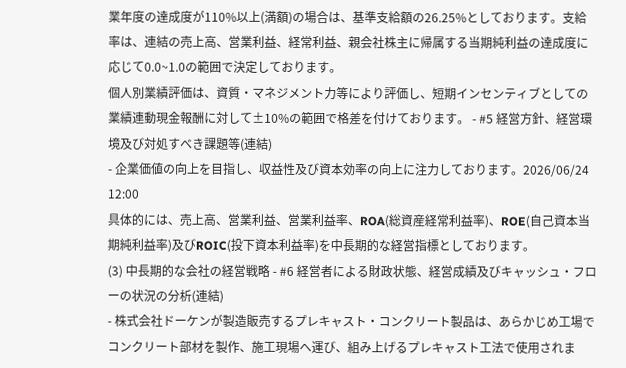業年度の達成度が110%以上(満額)の場合は、基準支給額の26.25%としております。支給率は、連結の売上高、営業利益、経常利益、親会社株主に帰属する当期純利益の達成度に応じて0.0~1.0の範囲で決定しております。
個人別業績評価は、資質・マネジメント力等により評価し、短期インセンティブとしての業績連動現金報酬に対して±10%の範囲で格差を付けております。 - #5 経営方針、経営環境及び対処すべき課題等(連結)
- 企業価値の向上を目指し、収益性及び資本効率の向上に注力しております。2026/06/24 12:00
具体的には、売上高、営業利益、営業利益率、ROA(総資産経常利益率)、ROE(自己資本当期純利益率)及びROIC(投下資本利益率)を中長期的な経営指標としております。
(3) 中長期的な会社の経営戦略 - #6 経営者による財政状態、経営成績及びキャッシュ・フローの状況の分析(連結)
- 株式会社ドーケンが製造販売するプレキャスト・コンクリート製品は、あらかじめ工場でコンクリート部材を製作、施工現場へ運び、組み上げるプレキャスト工法で使用されま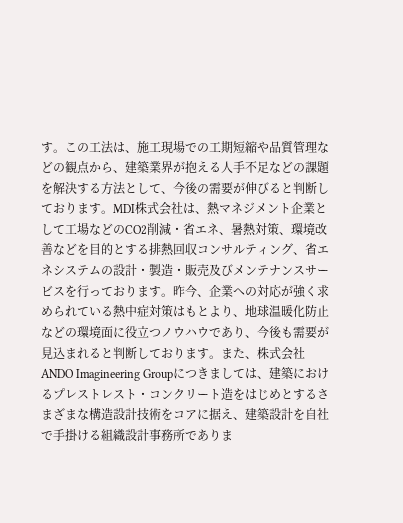す。この工法は、施工現場での工期短縮や品質管理などの観点から、建築業界が抱える人手不足などの課題を解決する方法として、今後の需要が伸びると判断しております。MDI株式会社は、熱マネジメント企業として工場などのCO2削減・省エネ、暑熱対策、環境改善などを目的とする排熱回収コンサルティング、省エネシステムの設計・製造・販売及びメンテナンスサービスを行っております。昨今、企業への対応が強く求められている熱中症対策はもとより、地球温暖化防止などの環境面に役立つノウハウであり、今後も需要が見込まれると判断しております。また、株式会社 ANDO Imagineering Groupにつきましては、建築におけるプレストレスト・コンクリート造をはじめとするさまざまな構造設計技術をコアに据え、建築設計を自社で手掛ける組織設計事務所でありま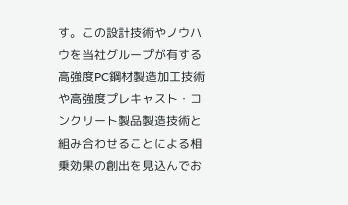す。この設計技術やノウハウを当社グループが有する高強度PC鋼材製造加工技術や高強度プレキャスト・コンクリート製品製造技術と組み合わせることによる相乗効果の創出を見込んでお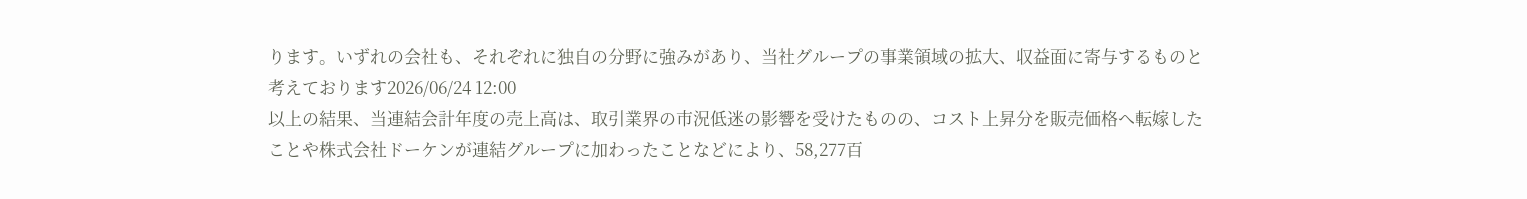ります。いずれの会社も、それぞれに独自の分野に強みがあり、当社グループの事業領域の拡大、収益面に寄与するものと考えております2026/06/24 12:00
以上の結果、当連結会計年度の売上高は、取引業界の市況低迷の影響を受けたものの、コスト上昇分を販売価格へ転嫁したことや株式会社ドーケンが連結グループに加わったことなどにより、58,277百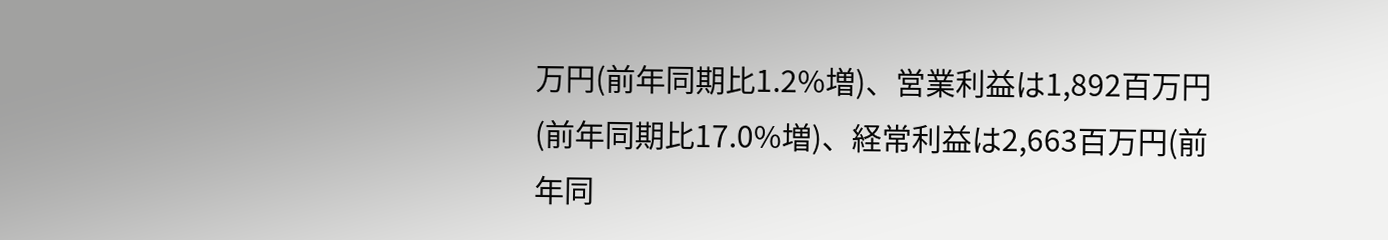万円(前年同期比1.2%増)、営業利益は1,892百万円(前年同期比17.0%増)、経常利益は2,663百万円(前年同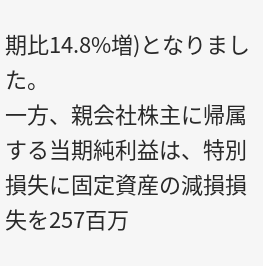期比14.8%増)となりました。
一方、親会社株主に帰属する当期純利益は、特別損失に固定資産の減損損失を257百万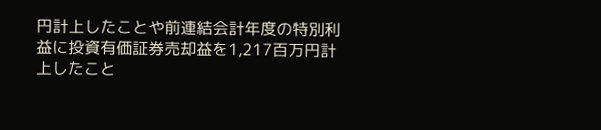円計上したことや前連結会計年度の特別利益に投資有価証券売却益を1,217百万円計上したこと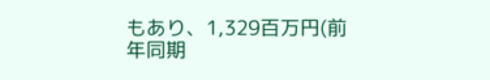もあり、1,329百万円(前年同期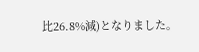比26.8%減)となりました。